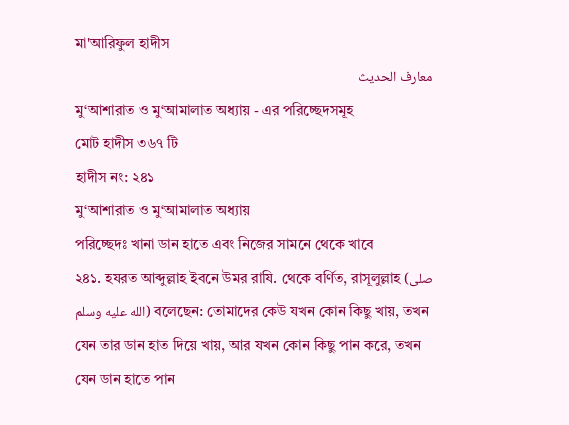মা'আরিফুল হাদীস
معارف الحديث
মু‘আশারাত ও মু‘আমালাত অধ্যায় - এর পরিচ্ছেদসমূহ
মোট হাদীস ৩৬৭ টি
হাদীস নং: ২৪১
মু‘আশারাত ও মু‘আমালাত অধ্যায়
পরিচ্ছেদঃ খানা ডান হাতে এবং নিজের সামনে থেকে খাবে
২৪১. হযরত আব্দুল্লাহ ইবনে উমর রাযি. থেকে বর্ণিত, রাসূলুল্লাহ (صلى الله عليه وسلم) বলেছেন: তোমাদের কেউ যখন কোন কিছু খায়, তখন যেন তার ডান হাত দিয়ে খায়, আর যখন কোন কিছু পান করে, তখন যেন ডান হাতে পান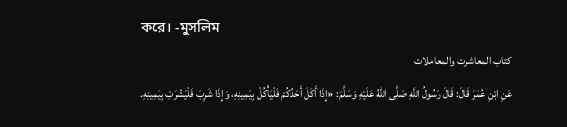করে। -মুসলিম
کتاب المعاشرت والمعاملات
عَنِ ابْنِ عُمَرَ قَالَ: قَالَ رَسُولُ اللَّهِ صَلَّى اللهُ عَلَيْهِ وَسَلَّمَ: «إِذَا أَكَلَ أَحَدُكُمْ فَلْيَأْكُلْ بِيَمِينِهِ، وَإِذَا شَرِبَ فَلْيَشْرَبْ بِيَمِينِهِ.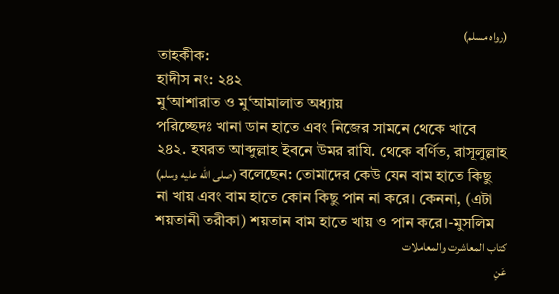(رواه مسلم)
তাহকীক:
হাদীস নং: ২৪২
মু‘আশারাত ও মু‘আমালাত অধ্যায়
পরিচ্ছেদঃ খানা ডান হাতে এবং নিজের সামনে থেকে খাবে
২৪২. হযরত আব্দুল্লাহ ইবনে উমর রাযি. থেকে বর্ণিত, রাসূলুল্লাহ (صلى الله عليه وسلم) বলেছেন: তোমাদের কেউ যেন বাম হাতে কিছু না খায় এবং বাম হাতে কোন কিছু পান না করে। কেননা, (এটা শয়তানী তরীকা) শয়তান বাম হাতে খায় ও পান করে।-মুসলিম
کتاب المعاشرت والمعاملات
عَنِ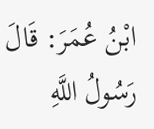ابْنُ عُمَرَ: قَالَ رَسُولُ اللَّهِ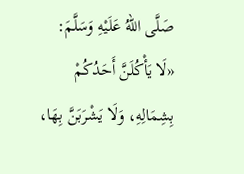صَلَّى اللهُ عَلَيْهِ وَسَلَّمَ: «لَا يَأْكُلَنَّ أَحَدُكُمْ بِشِمَالِهِ، وَلَا يَشْرَبَنَّ بِهَا،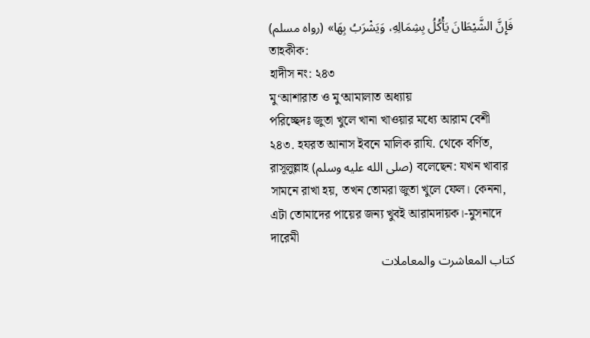فَإِنَّ الشَّيْطَانَ يَأْكُلُ بِشِمَالِهِ، وَيَشْرَبُ بِهَا» (رواه مسلم)
তাহকীক:
হাদীস নং: ২৪৩
মু‘আশারাত ও মু‘আমালাত অধ্যায়
পরিচ্ছেদঃ জুতা খুলে খানা খাওয়ার মধ্যে আরাম বেশী
২৪৩. হযরত আনাস ইবনে মালিক রাযি. থেকে বর্ণিত, রাসূলুল্লাহ (صلى الله عليه وسلم) বলেছেন: যখন খাবার সামনে রাখা হয়, তখন তোমরা জুতা খুলে ফেল। কেননা, এটা তোমাদের পায়ের জন্য খুবই আরামদায়ক।-মুসনাদে দারেমী
کتاب المعاشرت والمعاملات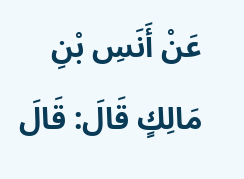عَنْ أَنَسِ بْنِ مَالِكٍ قَالَ: قَالَ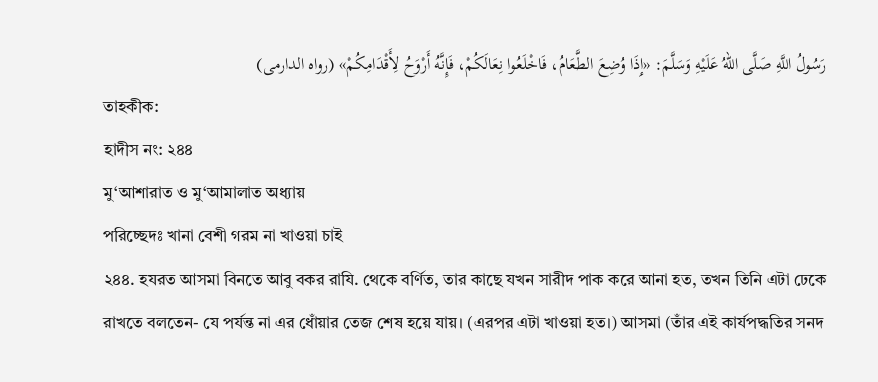رَسُولُ اللَّهِ صَلَّى اللهُ عَلَيْهِ وَسَلَّمَ: «إِذَا وُضِعَ الطَّعَامُ، فَاخْلَعُوا نِعَالَكُمْ، فَإِنَّهُ أَرْوَحُ لِأَقْدَامِكُمْ» (رواه الدارمى)
তাহকীক:
হাদীস নং: ২৪৪
মু‘আশারাত ও মু‘আমালাত অধ্যায়
পরিচ্ছেদঃ খানা বেশী গরম না খাওয়া চাই
২৪৪. হযরত আসমা বিনতে আবু বকর রাযি. থেকে বর্ণিত, তার কাছে যখন সারীদ পাক করে আনা হত, তখন তিনি এটা ঢেকে রাখতে বলতেন- যে পর্যন্ত না এর ধোঁয়ার তেজ শেষ হয়ে যায়। (এরপর এটা খাওয়া হত।) আসমা (তাঁর এই কার্যপদ্ধতির সনদ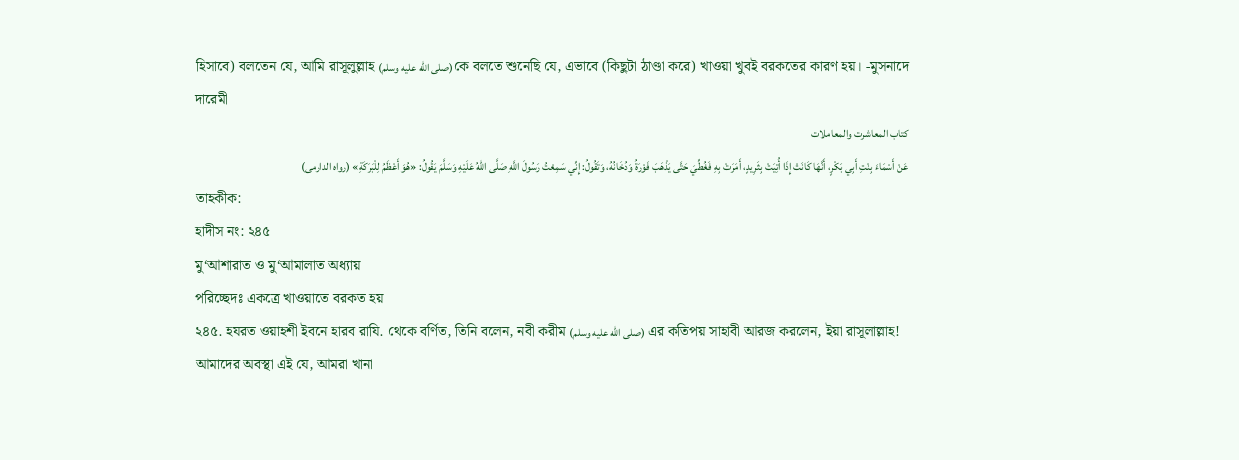হিসাবে) বলতেন যে, আমি রাসূলুল্লাহ (صلى الله عليه وسلم)কে বলতে শুনেছি যে, এভাবে (কিছুটা ঠাণ্ডা করে) খাওয়া খুবই বরকতের কারণ হয়। -মুসনাদে দারেমী
کتاب المعاشرت والمعاملات
عَنْ أَسْمَاءَ بِنْتِ أَبِي بَكْرٍ، أَنَّهَا كَانَتْ إِذَا أُتِيَتْ بِثَرِيدٍ، أَمَرَتْ بِهِ فَغُطِّيَ حَتَّى يَذْهَبَ فَوْرَةُ وَدُخَانُهُ، وَتَقُولُ: إِنِّي سَمِعْتُ رَسُولَ اللَّهِ صَلَّى اللهُ عَلَيْهِ وَسَلَّمَ يَقُولُ: «هُوَ أَعْظَمُ لِلْبَرَكَةِ» (رواه الدارمى)
তাহকীক:
হাদীস নং: ২৪৫
মু‘আশারাত ও মু‘আমালাত অধ্যায়
পরিচ্ছেদঃ একত্রে খাওয়াতে বরকত হয়
২৪৫. হযরত ওয়াহশী ইবনে হারব রাযি. থেকে বর্ণিত, তিনি বলেন, নবী করীম (صلى الله عليه وسلم) এর কতিপয় সাহাবী আরজ করলেন, ইয়া রাসূলাল্লাহ! আমাদের অবস্থা এই যে, আমরা খানা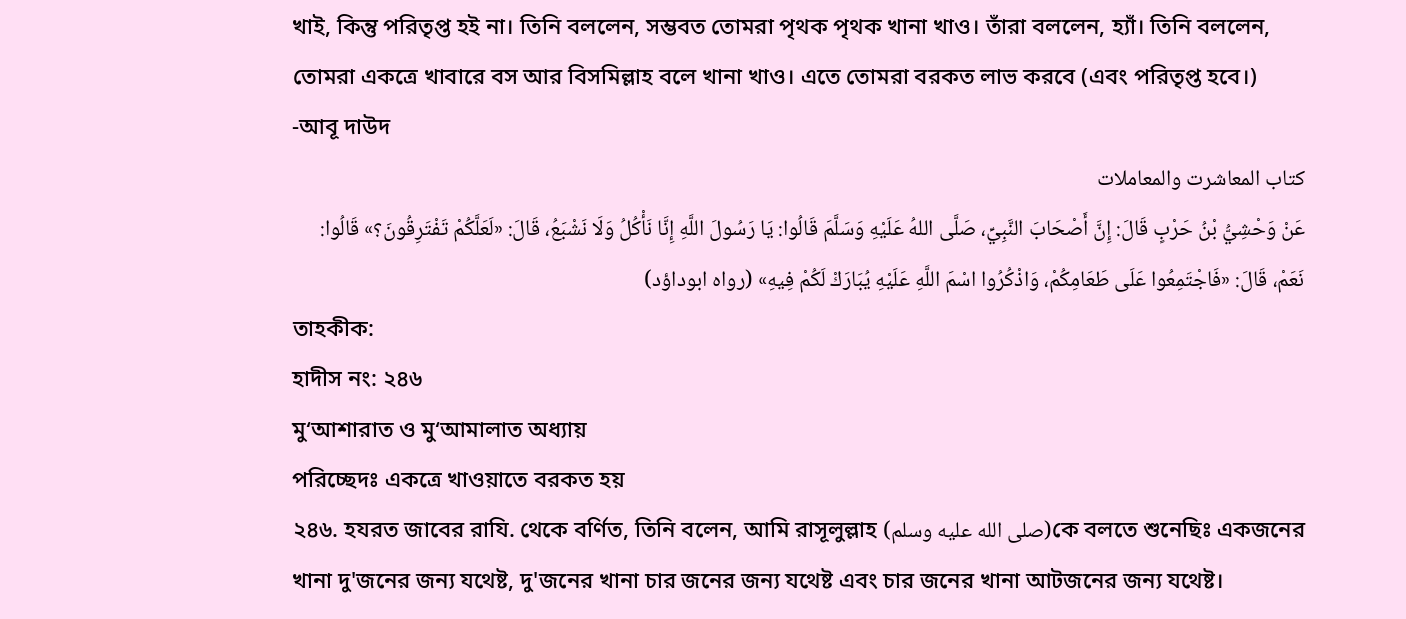খাই, কিন্তু পরিতৃপ্ত হই না। তিনি বললেন, সম্ভবত তোমরা পৃথক পৃথক খানা খাও। তাঁরা বললেন, হ্যাঁ। তিনি বললেন, তোমরা একত্রে খাবারে বস আর বিসমিল্লাহ বলে খানা খাও। এতে তোমরা বরকত লাভ করবে (এবং পরিতৃপ্ত হবে।) -আবূ দাউদ
کتاب المعاشرت والمعاملات
عَنْ وَحْشِيُّ بْنُ حَرْبٍ قَالَ: إِنَّ أَصْحَابَ النَّبِيِّ، صَلَّى اللهُ عَلَيْهِ وَسَلَّمَ قَالُوا: يَا رَسُولَ اللَّهِ إِنَّا نَأْكُلُ وَلَا نَشْبَعُ، قَالَ: «لَعَلَّكُمْ تَفْتَرِقُونَ؟» قَالُوا: نَعَمْ، قَالَ: «فَاجْتَمِعُوا عَلَى طَعَامِكُمْ، وَاذْكُرُوا اسْمَ اللَّهِ عَلَيْهِ يُبَارَكْ لَكُمْ فِيهِ» (رواه ابوداؤد)
তাহকীক:
হাদীস নং: ২৪৬
মু‘আশারাত ও মু‘আমালাত অধ্যায়
পরিচ্ছেদঃ একত্রে খাওয়াতে বরকত হয়
২৪৬. হযরত জাবের রাযি. থেকে বর্ণিত, তিনি বলেন, আমি রাসূলুল্লাহ (صلى الله عليه وسلم)কে বলতে শুনেছিঃ একজনের খানা দু'জনের জন্য যথেষ্ট, দু'জনের খানা চার জনের জন্য যথেষ্ট এবং চার জনের খানা আটজনের জন্য যথেষ্ট।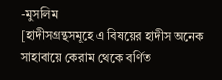-মুসলিম
[হাদীসগ্রন্থসমূহে এ বিষয়ের হাদীস অনেক সাহাবায়ে কেরাম থেকে বর্ণিত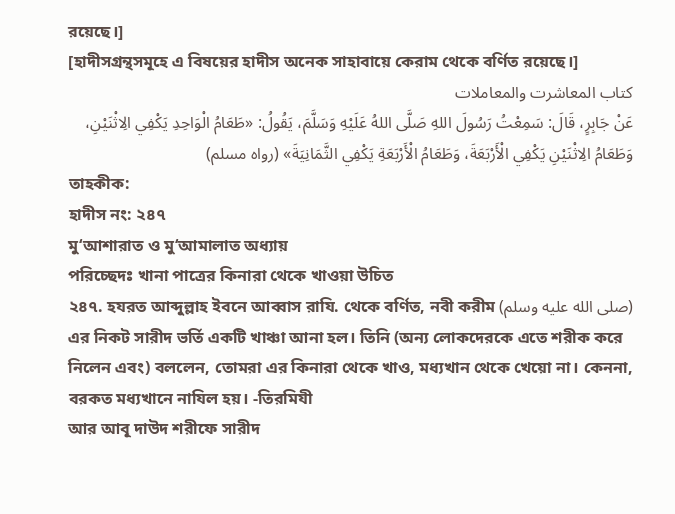রয়েছে।]
[হাদীসগ্রন্থসমূহে এ বিষয়ের হাদীস অনেক সাহাবায়ে কেরাম থেকে বর্ণিত রয়েছে।]
کتاب المعاشرت والمعاملات
عَنْ جَابِرٍ، قَالَ: سَمِعْتُ رَسُولَ اللهِ صَلَّى اللهُ عَلَيْهِ وَسَلَّمَ، يَقُولُ: «طَعَامُ الْوَاحِدِ يَكْفِي الِاثْنَيْنِ، وَطَعَامُ الِاثْنَيْنِ يَكْفِي الْأَرْبَعَةَ، وَطَعَامُ الْأَرْبَعَةِ يَكْفِي الثَّمَانِيَةَ» (رواه مسلم)
তাহকীক:
হাদীস নং: ২৪৭
মু‘আশারাত ও মু‘আমালাত অধ্যায়
পরিচ্ছেদঃ খানা পাত্রের কিনারা থেকে খাওয়া উচিত
২৪৭. হযরত আব্দুল্লাহ ইবনে আব্বাস রাযি. থেকে বর্ণিত, নবী করীম (صلى الله عليه وسلم) এর নিকট সারীদ ভর্তি একটি খাঞ্চা আনা হল। তিনি (অন্য লোকদেরকে এতে শরীক করে নিলেন এবং) বললেন, তোমরা এর কিনারা থেকে খাও, মধ্যখান থেকে খেয়ো না। কেননা, বরকত মধ্যখানে নাযিল হয়। -তিরমিযী
আর আবূ দাউদ শরীফে সারীদ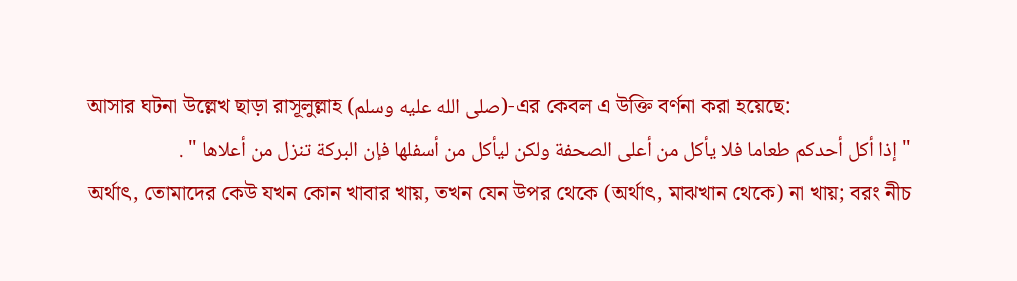আসার ঘটনা উল্লেখ ছাড়া রাসূলুল্লাহ (صلى الله عليه وسلم)-এর কেবল এ উক্তি বর্ণনা করা হয়েছে:
" إذا أكل أحدكم طعاما فلا يأكل من أعلى الصحفة ولكن ليأكل من أسفلها فإن البركة تنزل من أعلاها " .
অর্থাৎ, তোমাদের কেউ যখন কোন খাবার খায়, তখন যেন উপর থেকে (অর্থাৎ, মাঝখান থেকে) না খায়; বরং নীচ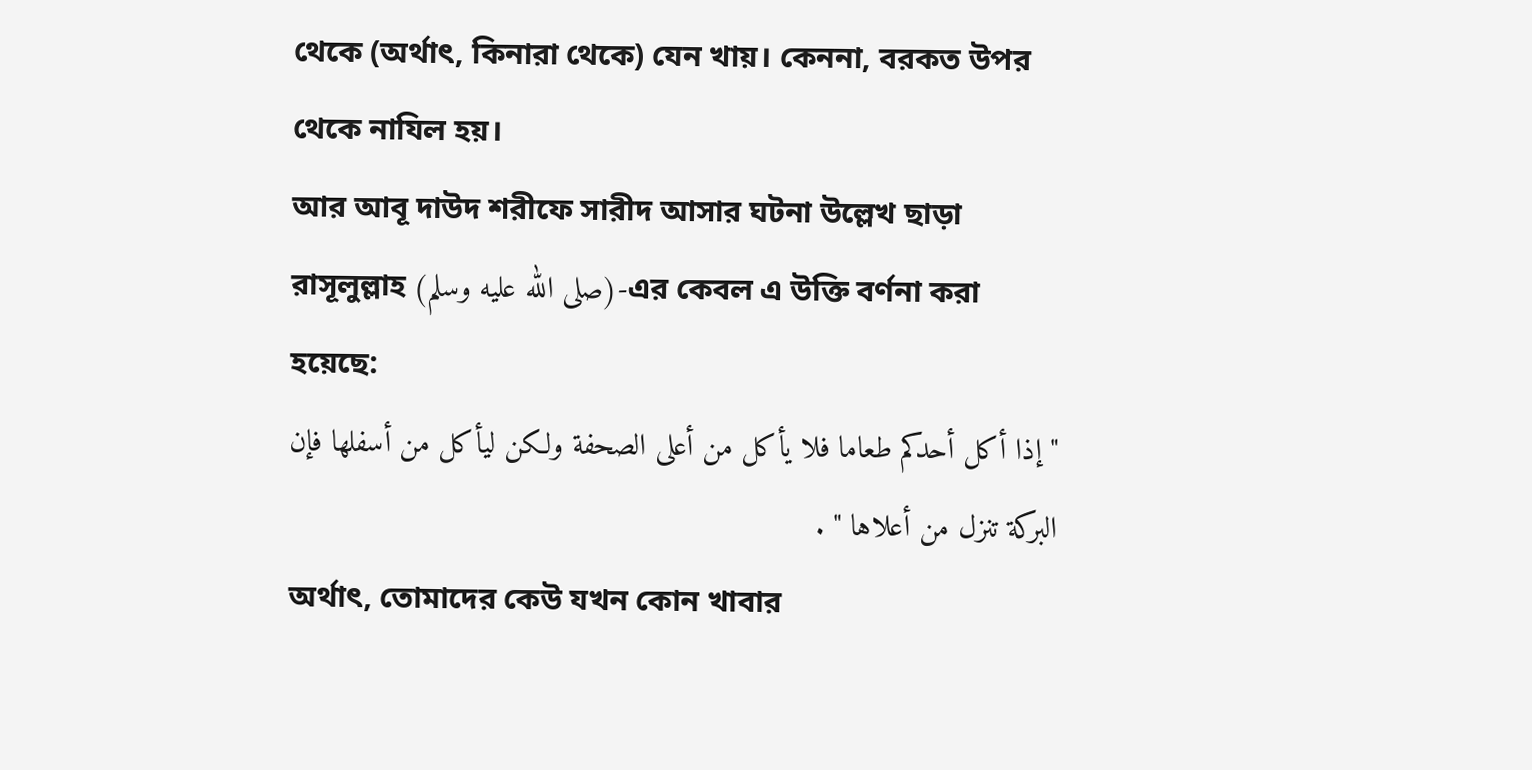থেকে (অর্থাৎ, কিনারা থেকে) যেন খায়। কেননা, বরকত উপর থেকে নাযিল হয়।
আর আবূ দাউদ শরীফে সারীদ আসার ঘটনা উল্লেখ ছাড়া রাসূলুল্লাহ (صلى الله عليه وسلم)-এর কেবল এ উক্তি বর্ণনা করা হয়েছে:
" إذا أكل أحدكم طعاما فلا يأكل من أعلى الصحفة ولكن ليأكل من أسفلها فإن البركة تنزل من أعلاها " .
অর্থাৎ, তোমাদের কেউ যখন কোন খাবার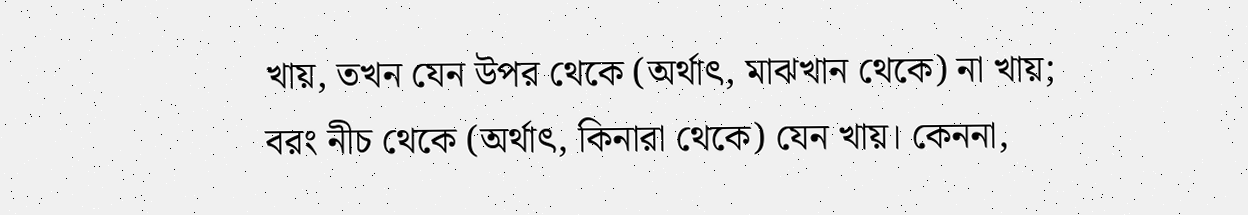খায়, তখন যেন উপর থেকে (অর্থাৎ, মাঝখান থেকে) না খায়; বরং নীচ থেকে (অর্থাৎ, কিনারা থেকে) যেন খায়। কেননা,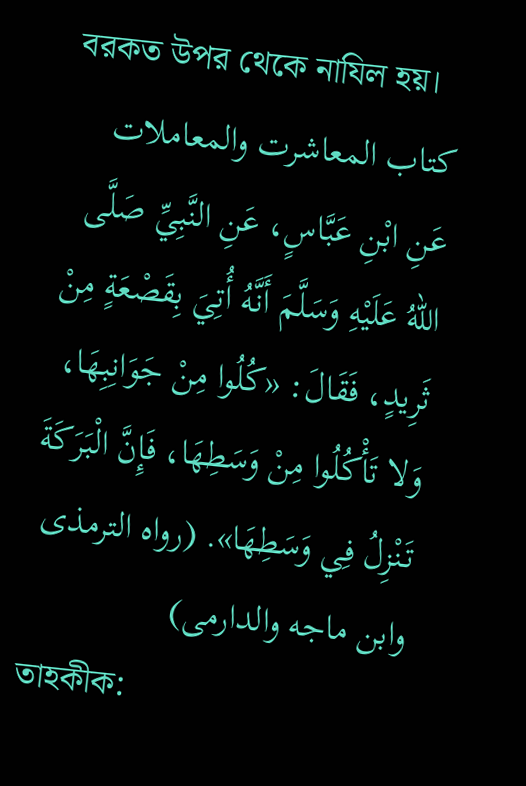বরকত উপর থেকে নাযিল হয়।
کتاب المعاشرت والمعاملات
عَنِ ابْنِ عَبَّاسٍ، عَنِ النَّبِيِّ صَلَّى اللهُ عَلَيْهِ وَسَلَّمَ أَنَّهُ أُتِيَ بِقَصْعَةٍ مِنْ ثَرِيدٍ، فَقَالَ: «كُلُوا مِنْ جَوَانِبِهَا، وَلا تَأْكُلُوا مِنْ وَسَطِهَا، فَإِنَّ الْبَرَكَةَ تَنْزِلُ فِي وَسَطِهَا». (رواه الترمذى وابن ماجه والدارمى)
তাহকীক: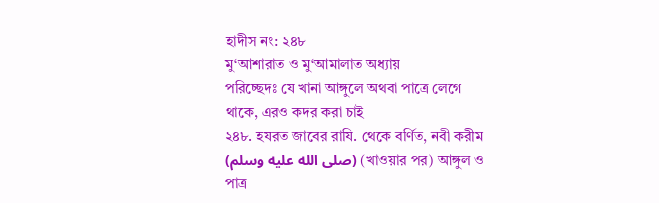হাদীস নং: ২৪৮
মু‘আশারাত ও মু‘আমালাত অধ্যায়
পরিচ্ছেদঃ যে খানা আঙ্গুলে অথবা পাত্রে লেগে থাকে, এরও কদর করা চাই
২৪৮. হযরত জাবের রাযি. থেকে বর্ণিত, নবী করীম (صلى الله عليه وسلم) (খাওয়ার পর) আঙ্গুল ও পাত্র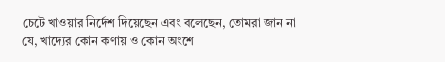চেটে খাওয়ার নির্দেশ দিয়েছেন এবং বলেছেন, তোমরা জান না যে, খাদ্যের কোন কণায় ও কোন অংশে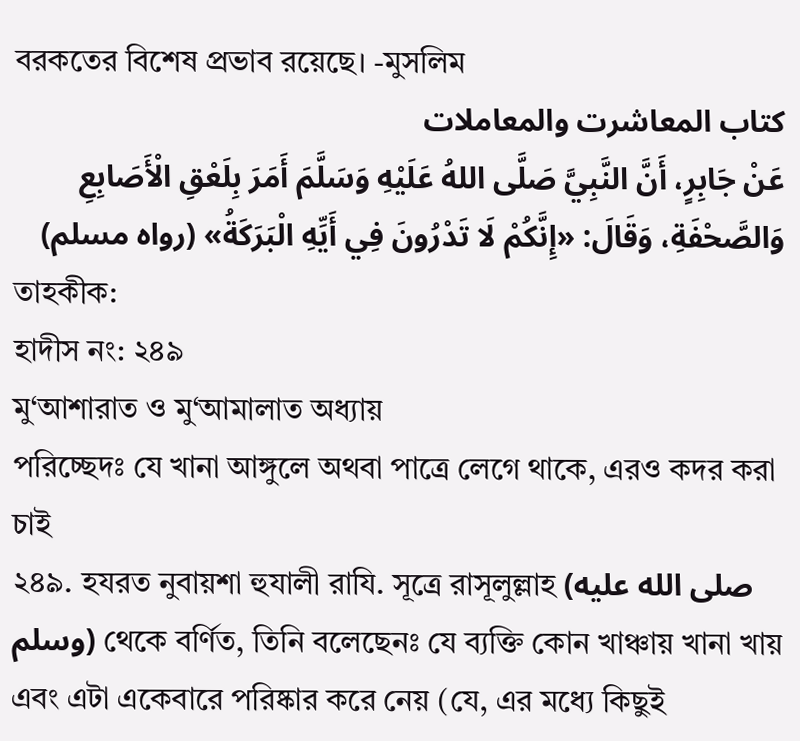বরকতের বিশেষ প্রভাব রয়েছে। -মুসলিম
کتاب المعاشرت والمعاملات
عَنْ جَابِرٍ، أَنَّ النَّبِيَّ صَلَّى اللهُ عَلَيْهِ وَسَلَّمَ أَمَرَ بِلَعْقِ الْأَصَابِعِ وَالصَّحْفَةِ، وَقَالَ: «إِنَّكُمْ لَا تَدْرُونَ فِي أَيِّهِ الْبَرَكَةُ» (رواه مسلم)
তাহকীক:
হাদীস নং: ২৪৯
মু‘আশারাত ও মু‘আমালাত অধ্যায়
পরিচ্ছেদঃ যে খানা আঙ্গুলে অথবা পাত্রে লেগে থাকে, এরও কদর করা চাই
২৪৯. হযরত নুবায়শা হুযালী রাযি. সূত্রে রাসূলুল্লাহ (صلى الله عليه وسلم) থেকে বর্ণিত, তিনি বলেছেনঃ যে ব্যক্তি কোন খাঞ্চায় খানা খায় এবং এটা একেবারে পরিষ্কার করে নেয় (যে, এর মধ্যে কিছুই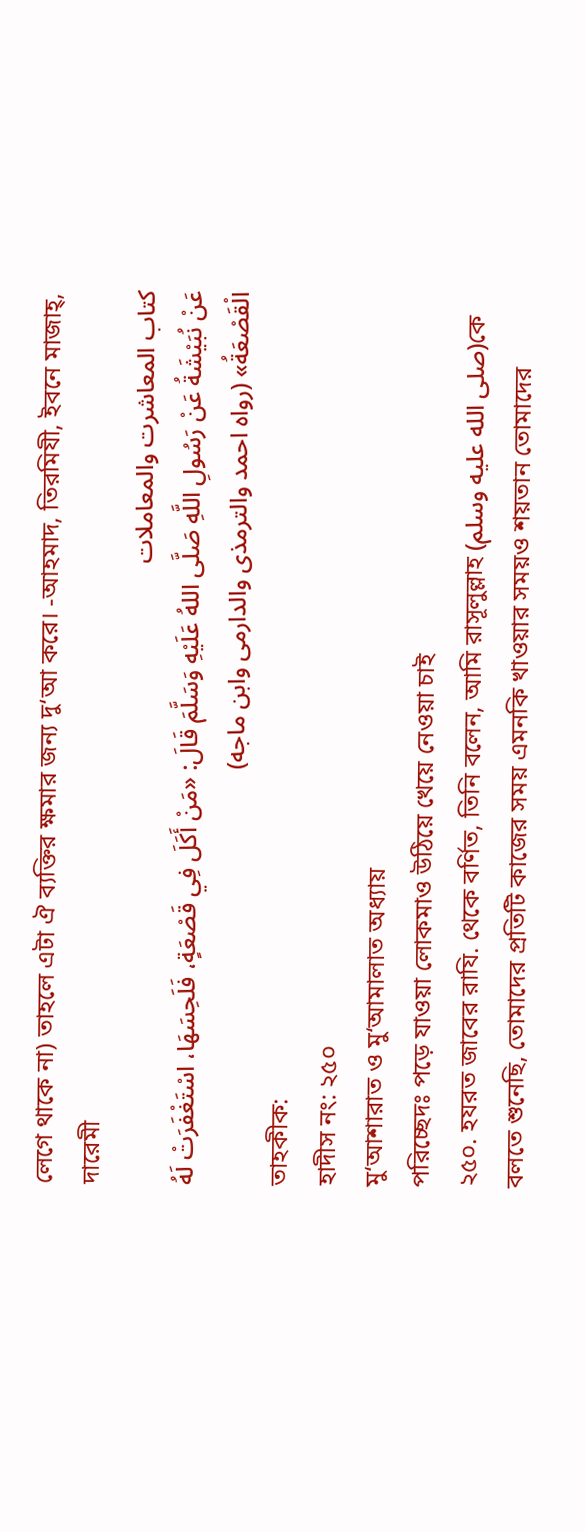লেগে থাকে না) তাহলে এটা ঐ ব্যক্তির ক্ষমার জন্য দু‘আ করে। -আহমাদ, তিরমিযী, ইবনে মাজাহ্, দারেমী
کتاب المعاشرت والمعاملات
عَنْ نُبَيْشَةُ عَنْ رَسُولِ اللَّهِ صَلَّى اللهُ عَلَيْهِ وَسَلَّمَ قَالَ: «مَنْ أَكَلَ فِي قَصْعَةٍ، فَلَحِسَهَا، اسْتَغْفَرَتْ لَهُ الْقَصْعَةُ» (رواه احمد والترمذى والدارمى وابن ماجه)
তাহকীক:
হাদীস নং: ২৫০
মু‘আশারাত ও মু‘আমালাত অধ্যায়
পরিচ্ছেদঃ পড়ে যাওয়া লোকমাও উঠিয়ে খেয়ে নেওয়া চাই
২৫০. হযরত জাবের রাযি. থেকে বর্ণিত, তিনি বলেন, আমি রাসূলুল্লাহ (صلى الله عليه وسلم)কে বলতে শুনেছি, তোমাদের প্রতিটি কাজের সময় এমনকি খাওয়ার সময়ও শয়তান তোমাদের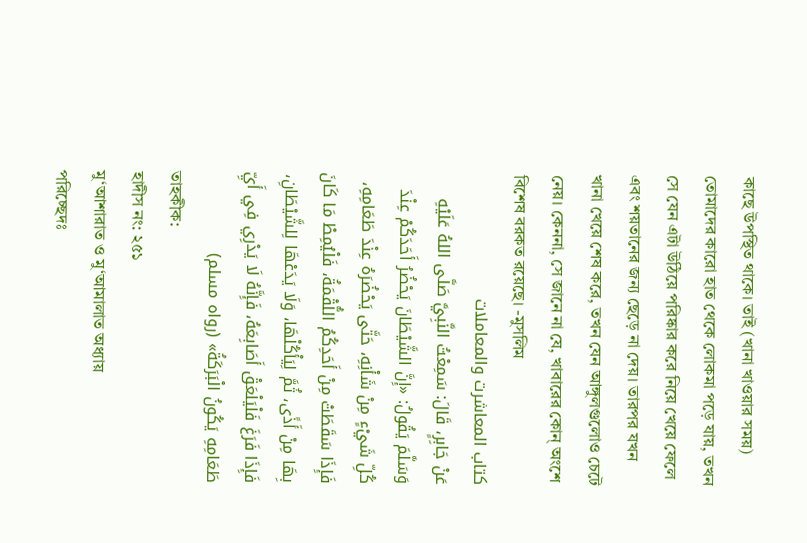কাছে উপস্থিত থাকে। তাই (খানা খাওয়ার সময়) তোমাদের কারো হাত থেকে লোকমা পড়ে যায়, তখন সে যেন এটা উঠিয়ে পরিষ্কার করে নিয়ে খেয়ে ফেলে এবং শয়তানের জন্য ছেড়ে না দেয়। তারপর যখন খানা খেয়ে শেষ করে, তখন যেন আঙ্গুলগুলোও চেটে নেয়। কেননা, সে জানে না যে, খাবারের কোন্ অংশে বিশেষ বরকত রয়েছে। -মুসলিম
کتاب المعاشرت والمعاملات
عَنْ جَابِرٍ، قَالَ: سَمِعْتُ النَّبِيَّ صَلَّى اللهُ عَلَيْهِ وَسَلَّمَ يَقُولُ: «إِنَّ الشَّيْطَانَ يَحْضُرُ أَحَدَكُمْ عِنْدَ كُلِّ شَيْءٍ مِنْ شَأْنِهِ، حَتَّى يَحْضُرَهُ عِنْدَ طَعَامِهِ، فَإِذَا سَقَطَتْ مِنْ أَحَدِكُمُ اللُّقْمَةُ، فَلْيُمِطْ مَا كَانَ بِهَا مِنْ أَذًى، ثُمَّ لِيَأْكُلْهَا، وَلَا يَدَعْهَا لِلشَّيْطَانِ، فَإِذَا فَرَغَ فَلْيَلْعَقْ أَصَابِعَهُ، فَإِنَّهُ لَا يَدْرِي فِي أَيِّ طَعَامِهِ يَكُونُ الْبَرَكَةُ» (رواه مسلم)
তাহকীক:
হাদীস নং: ২৫১
মু‘আশারাত ও মু‘আমালাত অধ্যায়
পরিচ্ছেদঃ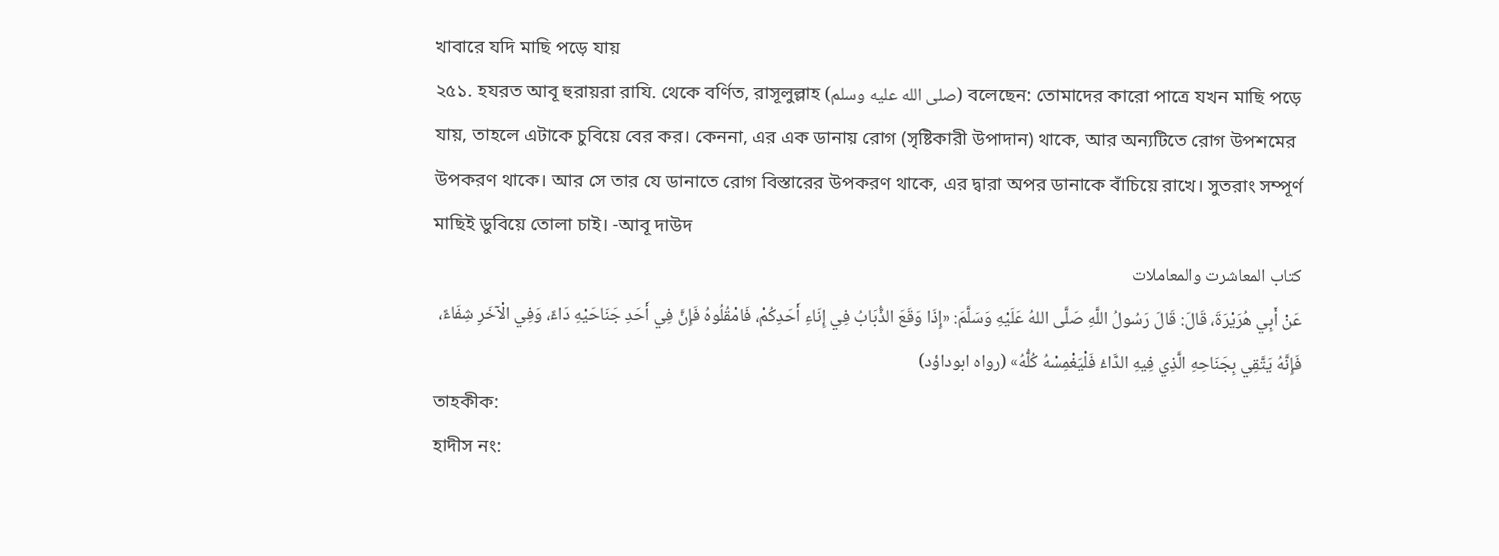খাবারে যদি মাছি পড়ে যায়
২৫১. হযরত আবূ হুরায়রা রাযি. থেকে বর্ণিত, রাসূলুল্লাহ (صلى الله عليه وسلم) বলেছেন: তোমাদের কারো পাত্রে যখন মাছি পড়ে যায়, তাহলে এটাকে চুবিয়ে বের কর। কেননা, এর এক ডানায় রোগ (সৃষ্টিকারী উপাদান) থাকে, আর অন্যটিতে রোগ উপশমের উপকরণ থাকে। আর সে তার যে ডানাতে রোগ বিস্তারের উপকরণ থাকে, এর দ্বারা অপর ডানাকে বাঁচিয়ে রাখে। সুতরাং সম্পূর্ণ মাছিই ডুবিয়ে তোলা চাই। -আবূ দাউদ
کتاب المعاشرت والمعاملات
عَنْ أَبِي هُرَيْرَةَ، قَالَ: قَالَ رَسُولُ اللَّهِ صَلَّى اللهُ عَلَيْهِ وَسَلَّمَ: «إِذَا وَقَعَ الذُّبَابُ فِي إِنَاءِ أَحَدِكُمْ، فَامْقُلُوهُ فَإِنَّ فِي أَحَدِ جَنَاحَيْهِ دَاءً، وَفِي الْآخَرِ شِفَاءً، فَإِنَّهُ يَتَّقِي بِجَنَاحِهِ الَّذِي فِيهِ الدَّاءُ فَلْيَغْمِسْهُ كُلُّهُ» (رواه ابوداؤد)
তাহকীক:
হাদীস নং: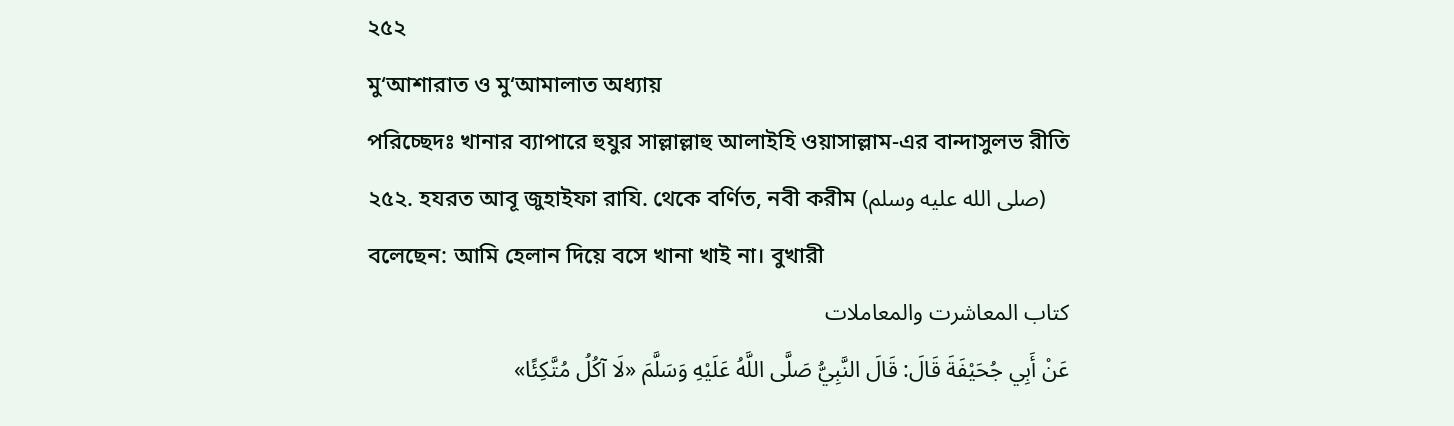২৫২
মু‘আশারাত ও মু‘আমালাত অধ্যায়
পরিচ্ছেদঃ খানার ব্যাপারে হুযুর সাল্লাল্লাহু আলাইহি ওয়াসাল্লাম-এর বান্দাসুলভ রীতি
২৫২. হযরত আবূ জুহাইফা রাযি. থেকে বর্ণিত, নবী করীম (صلى الله عليه وسلم) বলেছেন: আমি হেলান দিয়ে বসে খানা খাই না। বুখারী
کتاب المعاشرت والمعاملات
عَنْ أَبِي جُحَيْفَةَ قَالَ: قَالَ النَّبِيُّ صَلَّى اللَّهُ عَلَيْهِ وَسَلَّمَ «لَا آكُلُ مُتَّكِئًا»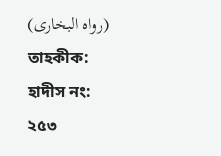(رواه البخارى)
তাহকীক:
হাদীস নং: ২৫৩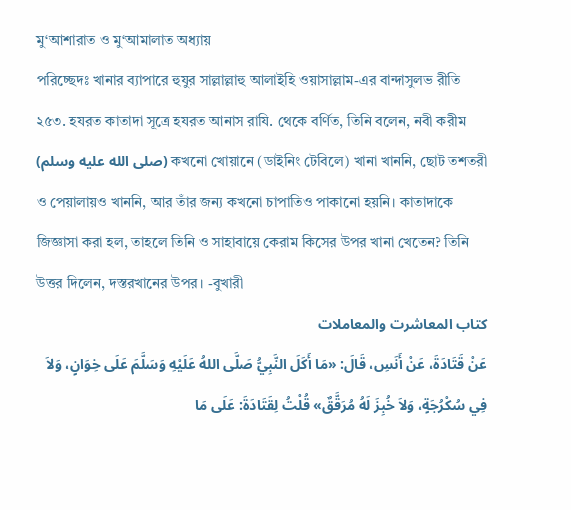মু‘আশারাত ও মু‘আমালাত অধ্যায়
পরিচ্ছেদঃ খানার ব্যাপারে হুযুর সাল্লাল্লাহু আলাইহি ওয়াসাল্লাম-এর বান্দাসুলভ রীতি
২৫৩. হযরত কাতাদা সূত্রে হযরত আনাস রাযি. থেকে বর্ণিত, তিনি বলেন, নবী করীম (صلى الله عليه وسلم) কখনো খোয়ানে (ডাইনিং টেবিলে) খানা খাননি, ছোট তশতরী ও পেয়ালায়ও খাননি, আর তাঁর জন্য কখনো চাপাতিও পাকানো হয়নি। কাতাদাকে জিজ্ঞাসা করা হল, তাহলে তিনি ও সাহাবায়ে কেরাম কিসের উপর খানা খেতেন? তিনি উত্তর দিলেন, দস্তরখানের উপর। -বুখারী
کتاب المعاشرت والمعاملات
عَنْ قَتَادَةَ، عَنْ أَنَسِ، قَالَ: «مَا أَكَلَ النَّبِيُّ صَلَّى اللهُ عَلَيْهِ وَسَلَّمَ عَلَى خِوَانٍ، وَلاَ فِي سُكْرُجَةٍ، وَلاَ خُبِزَ لَهُ مُرَقَّقٌ» قُلْتُ لِقَتَادَةَ: عَلَى مَا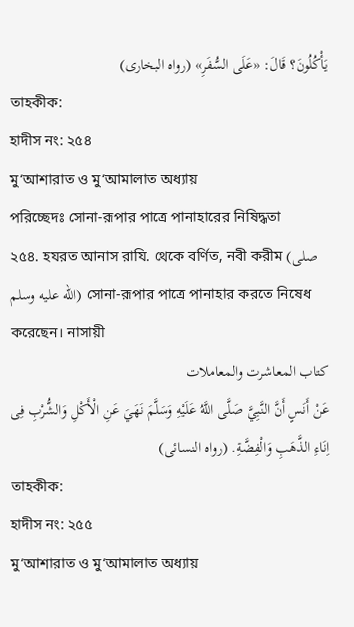يَأْكُلُونَ؟ قَالَ: «عَلَى السُّفَرِ» (رواه البخارى)
তাহকীক:
হাদীস নং: ২৫৪
মু‘আশারাত ও মু‘আমালাত অধ্যায়
পরিচ্ছেদঃ সোনা-রূপার পাত্রে পানাহারের নিষিদ্ধতা
২৫৪. হযরত আনাস রাযি. থেকে বর্ণিত, নবী করীম (صلى الله عليه وسلم) সোনা-রূপার পাত্রে পানাহার করতে নিষেধ করেছেন। নাসায়ী
کتاب المعاشرت والمعاملات
عَنْ أَنَسٍ أَنَّ النَّبِيَّ صَلَّى اللَّهُ عَلَيْهِ وَسَلَّمَ نَهَيَ عَنِ الْأَكْلِ وَالشُّرْبِ فِى اِنَاءِ الذَّهَبِ وَالْفِضَّةِ. (رواه النسائى)
তাহকীক:
হাদীস নং: ২৫৫
মু‘আশারাত ও মু‘আমালাত অধ্যায়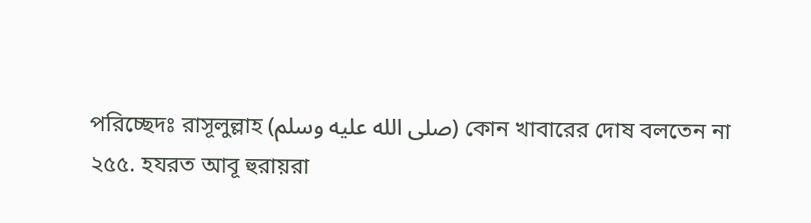পরিচ্ছেদঃ রাসূলুল্লাহ (صلى الله عليه وسلم) কোন খাবারের দোষ বলতেন না
২৫৫. হযরত আবূ হুরায়রা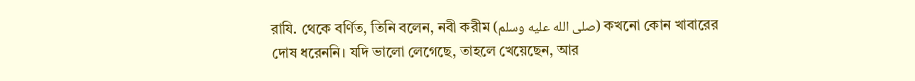রাযি. থেকে বর্ণিত, তিনি বলেন, নবী করীম (صلى الله عليه وسلم) কখনো কোন খাবারের দোষ ধরেননি। যদি ভালো লেগেছে, তাহলে খেয়েছেন, আর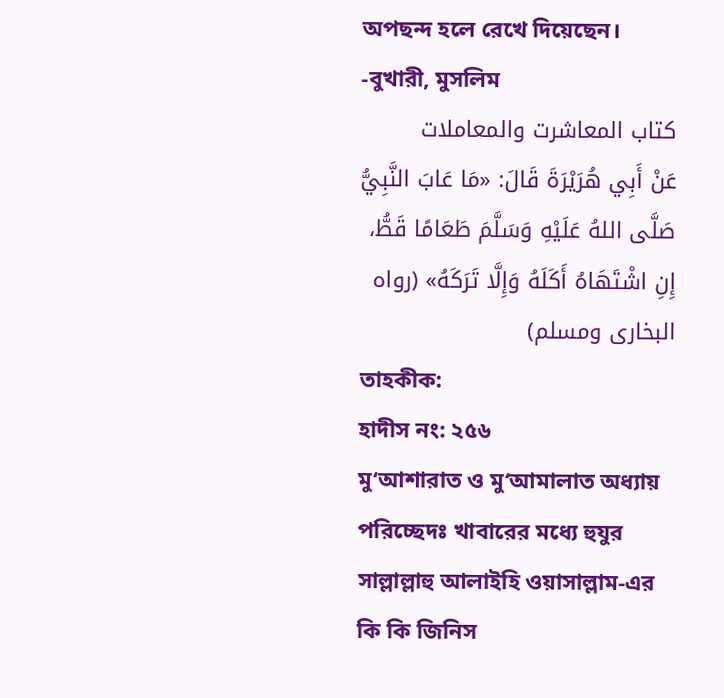অপছন্দ হলে রেখে দিয়েছেন। -বুখারী, মুসলিম
کتاب المعاشرت والمعاملات
عَنْ أَبِي هُرَيْرَةَ قَالَ: «مَا عَابَ النَّبِيُّ صَلَّى اللهُ عَلَيْهِ وَسَلَّمَ طَعَامًا قَطُّ، إِنِ اشْتَهَاهُ أَكَلَهُ وَإِلَّا تَرَكَهُ» (رواه البخارى ومسلم)
তাহকীক:
হাদীস নং: ২৫৬
মু‘আশারাত ও মু‘আমালাত অধ্যায়
পরিচ্ছেদঃ খাবারের মধ্যে হুযুর সাল্লাল্লাহু আলাইহি ওয়াসাল্লাম-এর কি কি জিনিস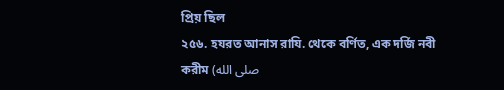প্রিয় ছিল
২৫৬. হযরত আনাস রাযি. থেকে বর্ণিত, এক দর্জি নবী করীম (صلى الله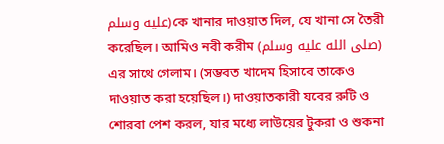عليه وسلم)কে খানার দাওয়াত দিল, যে খানা সে তৈরী করেছিল। আমিও নবী করীম (صلى الله عليه وسلم) এর সাথে গেলাম। (সম্ভবত খাদেম হিসাবে তাকেও দাওয়াত করা হয়েছিল।) দাওয়াতকারী যবের রুটি ও শোরবা পেশ করল, যার মধ্যে লাউয়ের টুকরা ও শুকনা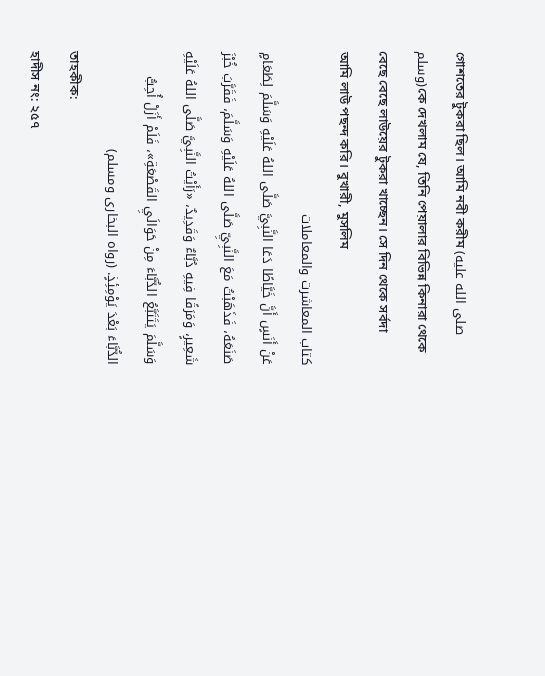গোশতের টুকরা ছিল। আমি নবী করীম (صلى الله عليه وسلم)কে দেখলাম যে, তিনি পেয়ালার বিভিন্ন কিনারা থেকে বেছে বেছে লাউয়ের টুকরা খাচ্ছেন। সে দিন থেকে সর্বদা আমি লাউ পছন্দ করি। বুখারী, মুসলিম
کتاب المعاشرت والمعاملات
عَنْ أَنَسٍ أَنَّ خَيَّاطًا دَعَا النَّبِيَّ صَلَّى اللهُ عَلَيْهِ وَسَلَّمَ لِطَعَامٍ صَنَعَهُ، فَذَهَبْتُ مَعَ النَّبِيِّ صَلَّى اللهُ عَلَيْهِ وَسَلَّمَ، فَقَرَّبَ خُبْزَ شَعِيرٍ، وَمَرَقًا فِيهِ دُبَّاءٌ وَقَدِيدٌ، «رَأَيْتُ النَّبِيَّ صَلَّى اللهُ عَلَيْهِ وَسَلَّمَ يَتَتَبَّعُ الدُّبَّاءَ مِنْ حَوَالَيِ القَصْعَةِ»، فَلَمْ أَزَلْ أُحِبُّ الدُّبَّاءَ بَعْدَ يَوْمِئِذٍ. (رواه البخارى ومسلم)
তাহকীক:
হাদীস নং: ২৫৭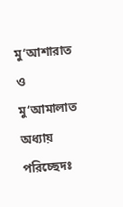মু‘আশারাত ও মু‘আমালাত অধ্যায়
পরিচ্ছেদঃ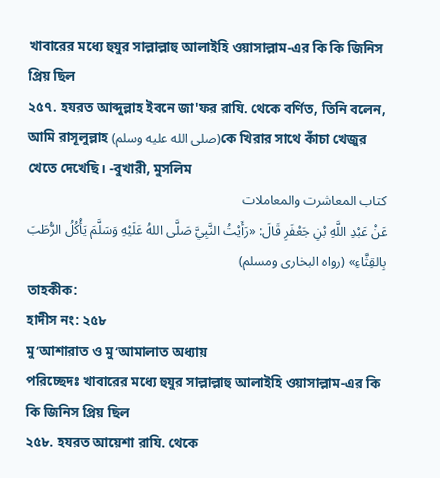খাবারের মধ্যে হুযুর সাল্লাল্লাহু আলাইহি ওয়াসাল্লাম-এর কি কি জিনিস প্রিয় ছিল
২৫৭. হযরত আব্দুল্লাহ ইবনে জা'ফর রাযি. থেকে বর্ণিত, তিনি বলেন, আমি রাসূলুল্লাহ (صلى الله عليه وسلم)কে খিরার সাথে কাঁচা খেজুর খেতে দেখেছি। -বুখারী, মুসলিম
کتاب المعاشرت والمعاملات
عَنْ عَبْدِ اللَّهِ بْنِ جَعْفَرِ قَالَ: «رَأَيْتُ النَّبِيَّ صَلَّى اللهُ عَلَيْهِ وَسَلَّمَ يَأْكُلُ الرُّطَبَ بِالقِثَّاءِ» (رواه البخارى ومسلم)
তাহকীক:
হাদীস নং: ২৫৮
মু‘আশারাত ও মু‘আমালাত অধ্যায়
পরিচ্ছেদঃ খাবারের মধ্যে হুযুর সাল্লাল্লাহু আলাইহি ওয়াসাল্লাম-এর কি কি জিনিস প্রিয় ছিল
২৫৮. হযরত আয়েশা রাযি. থেকে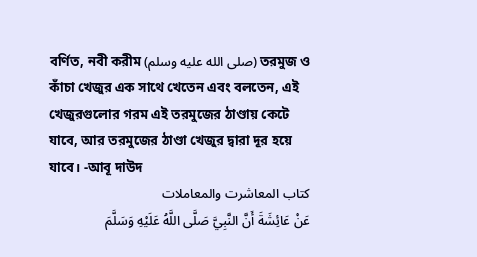বর্ণিত, নবী করীম (صلى الله عليه وسلم) তরমুজ ও কাঁচা খেজুর এক সাথে খেতেন এবং বলতেন, এই খেজুরগুলোর গরম এই তরমুজের ঠাণ্ডায় কেটে যাবে, আর তরমুজের ঠাণ্ডা খেজুর দ্বারা দূর হয়ে যাবে। -আবূ দাউদ
کتاب المعاشرت والمعاملات
عَنْ عَائِشَةَ أَنَّ النَّبِيَّ صَلَّى اللَّهُ عَلَيْهِ وَسَلَّمَ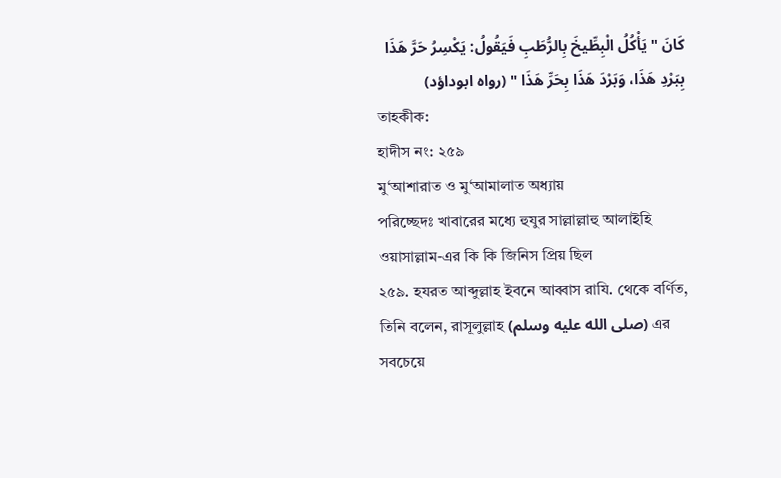كَانَ " يَأْكُلُ الْبِطِّيخَ بِالرُّطَبِ فَيَقُولُ: يَكْسِرُ حَرَّ هَذَا بِبَرْدِ هَذَا، وَبَرْدَ هَذَا بِحَرِّ هَذَا " (رواه ابوداؤد)
তাহকীক:
হাদীস নং: ২৫৯
মু‘আশারাত ও মু‘আমালাত অধ্যায়
পরিচ্ছেদঃ খাবারের মধ্যে হুযুর সাল্লাল্লাহু আলাইহি ওয়াসাল্লাম-এর কি কি জিনিস প্রিয় ছিল
২৫৯. হযরত আব্দুল্লাহ ইবনে আব্বাস রাযি. থেকে বর্ণিত, তিনি বলেন, রাসূলুল্লাহ (صلى الله عليه وسلم) এর সবচেয়ে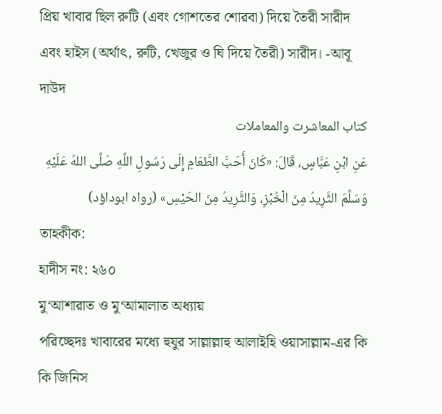প্রিয় খাবার ছিল রুটি (এবং গোশতের শোরবা) দিয়ে তৈরী সারীদ এবং হাইস (অর্থাৎ, রুটি, খেজুর ও ঘি দিয়ে তৈরী) সারীদ। -আবূ দাউদ
کتاب المعاشرت والمعاملات
عَنِ ابْنِ عَبَّاسٍ، قَالَ: «كَانَ أَحَبَّ الطَّعَامِ إِلَى رَسُولِ اللَّهِ صَلَّى اللهُ عَلَيْهِ وَسَلَّمَ الثَّرِيدُ مِنَ الْخُبْزِ، وَالثَّرِيدُ مِنَ الحَيْسِ» (رواه ابوداؤد)
তাহকীক:
হাদীস নং: ২৬০
মু‘আশারাত ও মু‘আমালাত অধ্যায়
পরিচ্ছেদঃ খাবারের মধ্যে হুযুর সাল্লাল্লাহু আলাইহি ওয়াসাল্লাম-এর কি কি জিনিস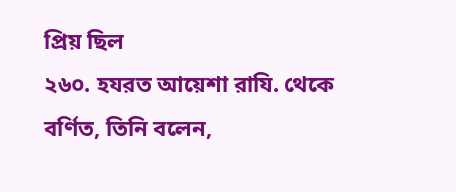প্রিয় ছিল
২৬০. হযরত আয়েশা রাযি. থেকে বর্ণিত, তিনি বলেন,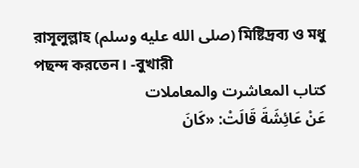রাসূলুল্লাহ (صلى الله عليه وسلم) মিষ্টিদ্রব্য ও মধু পছন্দ করতেন। -বুখারী
کتاب المعاشرت والمعاملات
عَنْ عَائِشَةَ قَالَتْ: «كَانَ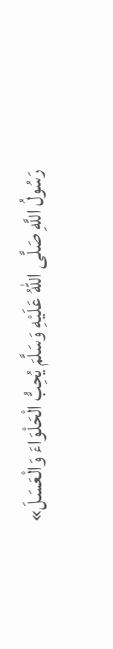رَسُولُ اللَّهِ صَلَّى اللهُ عَلَيْهِ وَسَلَّمَ يُحِبُّ الْحَلْوَاءَ وَالْعَسَلَ»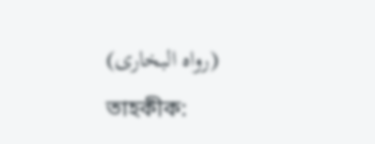(رواه البخارى)
তাহকীক: